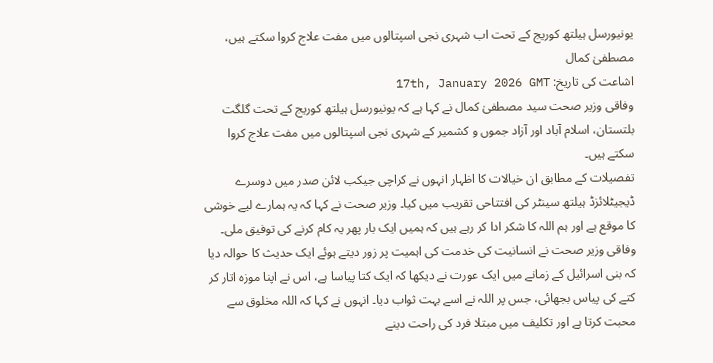یونیورسل ہیلتھ کوریج کے تحت اب شہری نجی اسپتالوں میں مفت علاج کروا سکتے ہیں، مصطفیٰ کمال
اشاعت کی تاریخ: 17th, January 2026 GMT
وفاقی وزیر صحت سید مصطفیٰ کمال نے کہا ہے کہ یونیورسل ہیلتھ کوریج کے تحت گلگت بلتستان، اسلام آباد اور آزاد جموں و کشمیر کے شہری نجی اسپتالوں میں مفت علاج کروا سکتے ہیں۔
تفصیلات کے مطابق ان خیالات کا اظہار انہوں نے کراچی جیکب لائن صدر میں دوسرے ڈیجیٹلائزڈ ہیلتھ سینٹر کی افتتاحی تقریب میں کیا۔ وزیر صحت نے کہا کہ یہ ہمارے لیے خوشی کا موقع ہے اور ہم اللہ کا شکر ادا کر رہے ہیں کہ ہمیں ایک بار پھر یہ کام کرنے کی توفیق ملی۔
وفاقی وزیر صحت نے انسانیت کی خدمت کی اہمیت پر زور دیتے ہوئے ایک حدیث کا حوالہ دیا کہ بنی اسرائیل کے زمانے میں ایک عورت نے دیکھا کہ ایک کتا پیاسا ہے، اس نے اپنا موزہ اتار کر کتے کی پیاس بجھائی، جس پر اللہ نے اسے بہت ثواب دیا۔ انہوں نے کہا کہ اللہ مخلوق سے محبت کرتا ہے اور تکلیف میں مبتلا فرد کی راحت دینے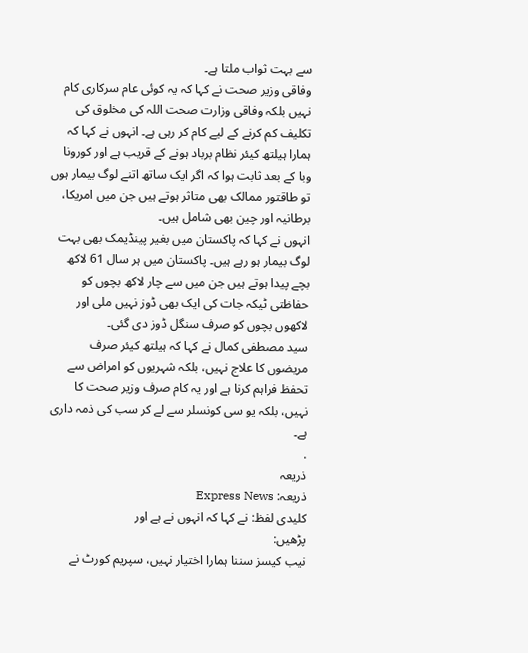سے بہت ثواب ملتا ہے۔
وفاقی وزیر صحت نے کہا کہ یہ کوئی عام سرکاری کام نہیں بلکہ وفاقی وزارت صحت اللہ کی مخلوق کی تکلیف کم کرنے کے لیے کام کر رہی ہے۔ انہوں نے کہا کہ ہمارا ہیلتھ کیئر نظام برباد ہونے کے قریب ہے اور کورونا وبا کے بعد ثابت ہوا کہ اگر ایک ساتھ اتنے لوگ بیمار ہوں تو طاقتور ممالک بھی متاثر ہوتے ہیں جن میں امریکا، برطانیہ اور چین بھی شامل ہیں۔
انہوں نے کہا کہ پاکستان میں بغیر پینڈیمک بھی بہت لوگ بیمار ہو رہے ہیں۔ پاکستان میں ہر سال 61 لاکھ بچے پیدا ہوتے ہیں جن میں سے چار لاکھ بچوں کو حفاظتی ٹیکہ جات کی ایک بھی ڈوز نہیں ملی اور لاکھوں بچوں کو صرف سنگل ڈوز دی گئی۔
سید مصطفی کمال نے کہا کہ ہیلتھ کیئر صرف مریضوں کا علاج نہیں، بلکہ شہریوں کو امراض سے تحفظ فراہم کرنا ہے اور یہ کام صرف وزیر صحت کا نہیں، بلکہ یو سی کونسلر سے لے کر سب کی ذمہ داری ہے۔
.
ذریعہ
ذریعہ: Express News
کلیدی لفظ: نے کہا کہ انہوں نے ہے اور
پڑھیں:
نیب کیسز سننا ہمارا اختیار نہیں، سپریم کورٹ نے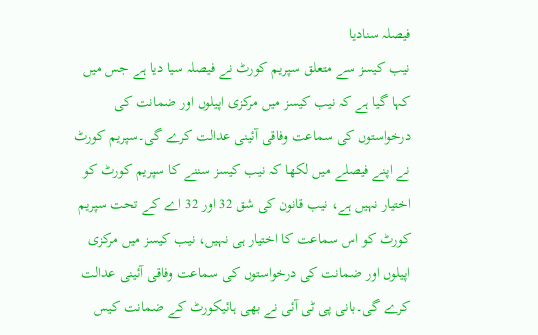فیصلہ سنادیا
نیب کیسز سے متعلق سپریم کورٹ نے فیصلہ سیا دیا ہے جس میں کہا گیا ہے کہ نیب کیسز میں مرکزی اپیلوں اور ضمانت کی درخواستوں کی سماعت وفاقی آئینی عدالت کرے گی۔سپریم کورٹ نے اپنے فیصلے میں لکھا کہ نیب کیسز سننے کا سپریم کورٹ کو اختیار نہیں ہے، نیب قانون کی شق 32 اور 32 اے کے تحت سپریم کورٹ کو اس سماعت کا اختیار ہی نہیں، نیب کیسز میں مرکزی اپیلوں اور ضمانت کی درخواستوں کی سماعت وفاقی آئینی عدالت کرے گی۔بانی پی ٹی آئی نے بھی ہائیکورٹ کے ضمانت کیس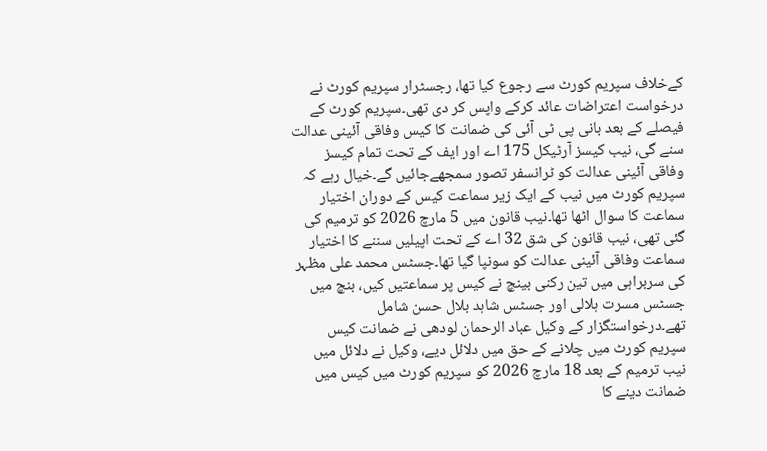کےخلاف سپریم کورٹ سے رجوع کیا تھا، رجسٹرار سپریم کورٹ نے درخواست اعتراضات عائد کرکے واپس کر دی تھی۔سپریم کورٹ کے فیصلے کے بعد بانی پی ٹی آئی کی ضمانت کا کیس وفاقی آئینی عدالت سنے گی، نیب کیسز آرٹیکل 175 اے اور ایف کے تحت تمام کیسز وفاقی آئینی عدالت کو ٹرانسفر تصور سمجھےجائیں گے۔خیال رہے کہ سپریم کورٹ میں نیب کے ایک زیر سماعت کیس کے دوران اختیار سماعت کا سوال اٹھا تھا۔نیب قانون میں 5 مارچ 2026 کو ترمیم کی گئی تھی، نیب قانون کی شق 32 اے کے تحت اپیلیں سننے کا اختیار سماعت وفاقی آئینی عدالت کو سونپا گیا تھا۔جسٹس محمد علی مظہر کی سربراہی میں تین رکنی بینچ نے کیس پر سماعتیں کیں، بنچ میں جسٹس مسرت ہلالی اور جسٹس شاہد بلال حسن شامل تھے۔درخواستگزار کے وکیل عباد الرحمان لودھی نے ضمانت کیس سپریم کورٹ میں چلانے کے حق میں دلائل دیے، وکیل نے دلائل میں نیب ترمیم کے بعد 18 مارچ 2026 کو سپریم کورٹ میں کیس میں ضمانت دینے کا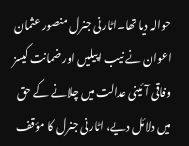حوالہ دیا تھا۔اٹارنی جنرل منصور عثمان اعوان نے نیب اپیلیں اور ضمانت کیسز وفاقی آئینی عدالت میں چلانے کے حق میں دلائل دیے، اٹارنی جنرل کا مؤقف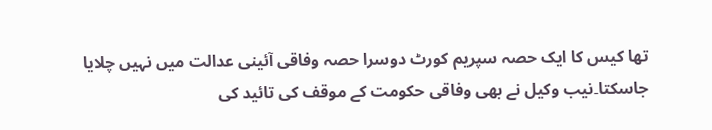تھا کیس کا ایک حصہ سپریم کورٹ دوسرا حصہ وفاقی آئینی عدالت میں نہیں چلایا جاسکتا۔نیب وکیل نے بھی وفاقی حکومت کے موقف کی تائید کی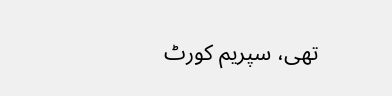تھی، سپریم کورٹ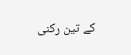کے تین رکنی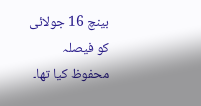بینچ 16 جولائی کو فیصلہ محفوظ کیا تھا۔